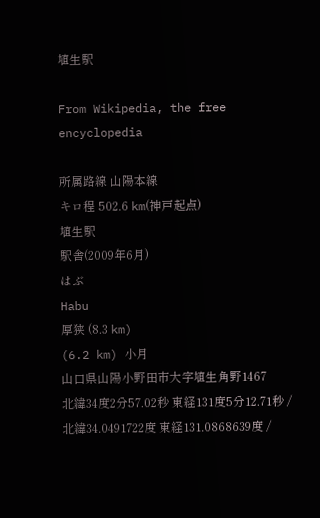埴生駅

From Wikipedia, the free encyclopedia

所属路線 山陽本線
キロ程 502.6 km(神戸起点)
埴生駅
駅舎(2009年6月)
はぶ
Habu
厚狭 (8.3 km)
(6.2 km) 小月
山口県山陽小野田市大字埴生角野1467
北緯34度2分57.02秒 東経131度5分12.71秒 / 北緯34.0491722度 東経131.0868639度 /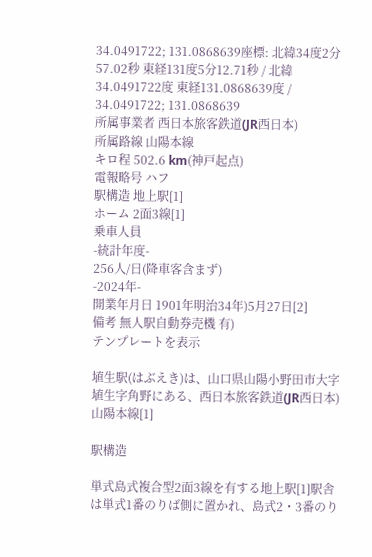34.0491722; 131.0868639座標: 北緯34度2分57.02秒 東経131度5分12.71秒 / 北緯34.0491722度 東経131.0868639度 / 34.0491722; 131.0868639
所属事業者 西日本旅客鉄道(JR西日本)
所属路線 山陽本線
キロ程 502.6 km(神戸起点)
電報略号 ハフ
駅構造 地上駅[1]
ホーム 2面3線[1]
乗車人員
-統計年度-
256人/日(降車客含まず)
-2024年-
開業年月日 1901年明治34年)5月27日[2]
備考 無人駅自動券売機 有)
テンプレートを表示

埴生駅(はぶえき)は、山口県山陽小野田市大字埴生字角野にある、西日本旅客鉄道(JR西日本)山陽本線[1]

駅構造

単式島式複合型2面3線を有する地上駅[1]駅舎は単式1番のりば側に置かれ、島式2・3番のり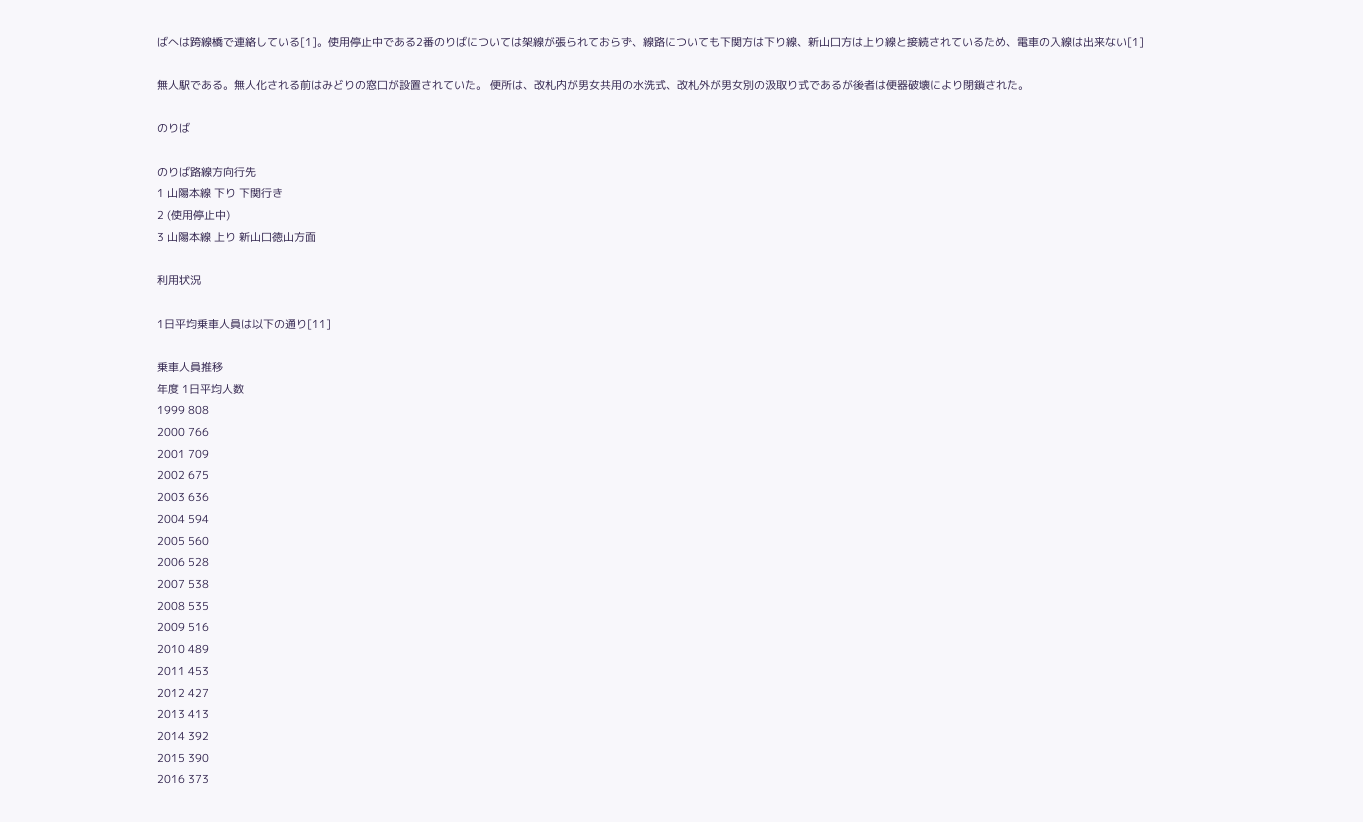ばへは跨線橋で連絡している[1]。使用停止中である2番のりばについては架線が張られておらず、線路についても下関方は下り線、新山口方は上り線と接続されているため、電車の入線は出来ない[1]

無人駅である。無人化される前はみどりの窓口が設置されていた。 便所は、改札内が男女共用の水洗式、改札外が男女別の汲取り式であるが後者は便器破壊により閉鎖された。

のりば

のりば路線方向行先
1 山陽本線 下り 下関行き
2 (使用停止中)
3 山陽本線 上り 新山口徳山方面

利用状況

1日平均乗車人員は以下の通り[11]

乗車人員推移
年度 1日平均人数
1999 808
2000 766
2001 709
2002 675
2003 636
2004 594
2005 560
2006 528
2007 538
2008 535
2009 516
2010 489
2011 453
2012 427
2013 413
2014 392
2015 390
2016 373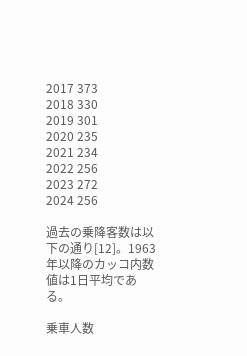2017 373
2018 330
2019 301
2020 235
2021 234
2022 256
2023 272
2024 256

過去の乗降客数は以下の通り[12]。1963年以降のカッコ内数値は1日平均である。

乗車人数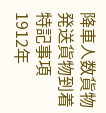降車人数貨物発送貨物到着特記事項
1912年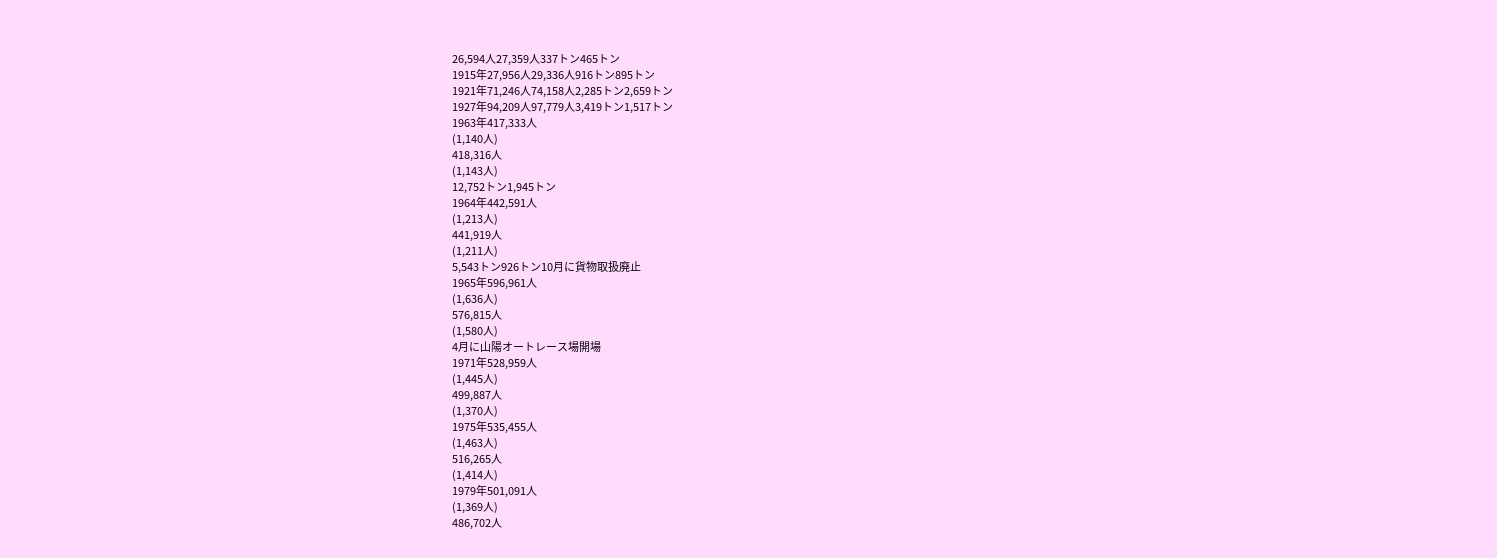26,594人27,359人337トン465トン
1915年27,956人29,336人916トン895トン
1921年71,246人74,158人2,285トン2,659トン
1927年94,209人97,779人3,419トン1,517トン
1963年417,333人
(1,140人)
418,316人
(1,143人)
12,752トン1,945トン
1964年442,591人
(1,213人)
441,919人
(1,211人)
5,543トン926トン10月に貨物取扱廃止
1965年596,961人
(1,636人)
576,815人
(1,580人)
4月に山陽オートレース場開場
1971年528,959人
(1,445人)
499,887人
(1,370人)
1975年535,455人
(1,463人)
516,265人
(1,414人)
1979年501,091人
(1,369人)
486,702人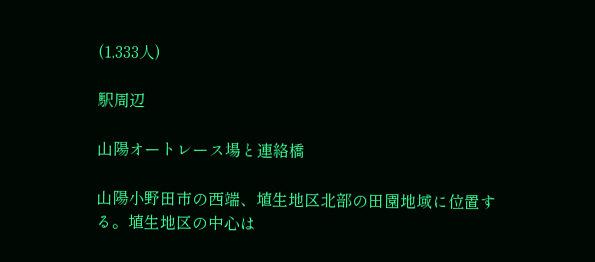(1,333人)

駅周辺

山陽オートレース場と連絡橋

山陽小野田市の西端、埴生地区北部の田園地域に位置する。埴生地区の中心は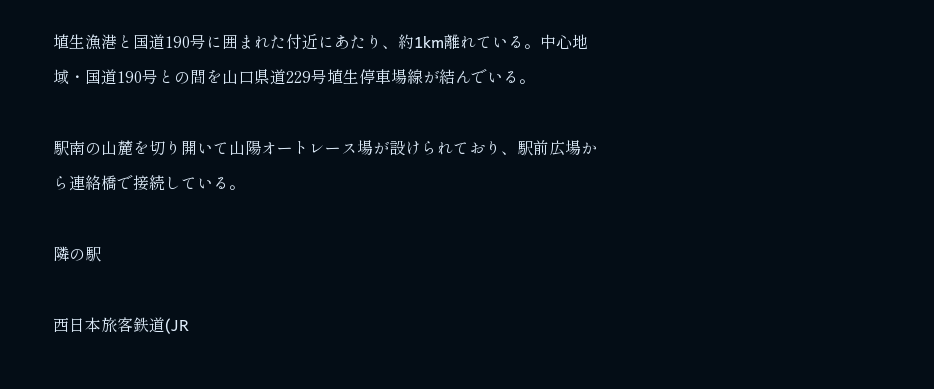埴生漁港と国道190号に囲まれた付近にあたり、約1km離れている。中心地域・国道190号との間を山口県道229号埴生停車場線が結んでいる。

駅南の山麓を切り開いて山陽オートレース場が設けられており、駅前広場から連絡橋で接続している。

隣の駅

西日本旅客鉄道(JR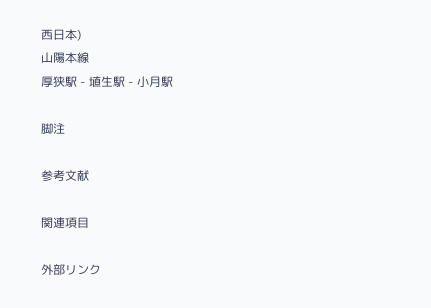西日本)
山陽本線
厚狭駅 - 埴生駅 - 小月駅

脚注

参考文献

関連項目

外部リンク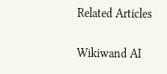Related Articles

Wikiwand AI